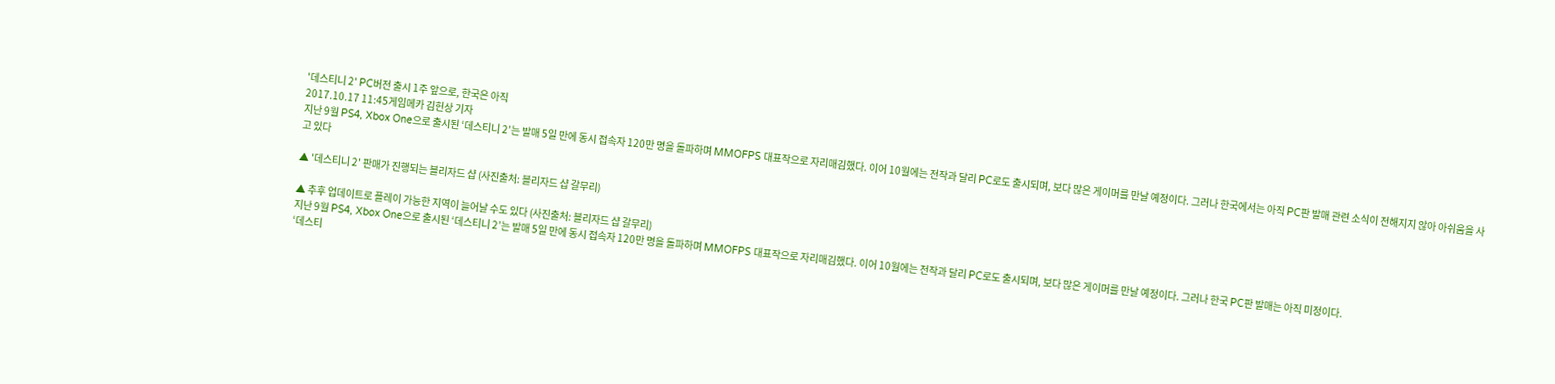'데스티니 2' PC버전 출시 1주 앞으로, 한국은 아직
2017.10.17 11:45게임메카 김헌상 기자
지난 9월 PS4, Xbox One으로 출시된 ‘데스티니 2’는 발매 5일 만에 동시 접속자 120만 명을 돌파하며 MMOFPS 대표작으로 자리매김했다. 이어 10월에는 전작과 달리 PC로도 출시되며, 보다 많은 게이머를 만날 예정이다. 그러나 한국에서는 아직 PC판 발매 관련 소식이 전해지지 않아 아쉬움을 사고 있다

▲ '데스티니 2' 판매가 진행되는 블리자드 샵 (사진출처: 블리자드 샵 갈무리)

▲ 추후 업데이트로 플레이 가능한 지역이 늘어날 수도 있다 (사진출처: 블리자드 샵 갈무리)
지난 9월 PS4, Xbox One으로 출시된 ‘데스티니 2’는 발매 5일 만에 동시 접속자 120만 명을 돌파하며 MMOFPS 대표작으로 자리매김했다. 이어 10월에는 전작과 달리 PC로도 출시되며, 보다 많은 게이머를 만날 예정이다. 그러나 한국 PC판 발매는 아직 미정이다.
‘데스티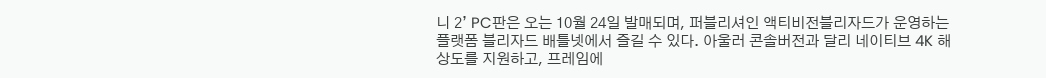니 2’ PC판은 오는 10월 24일 발매되며, 퍼블리셔인 액티비전블리자드가 운영하는 플랫폼 블리자드 배틀넷에서 즐길 수 있다. 아울러 콘솔버전과 달리 네이티브 4K 해상도를 지원하고, 프레임에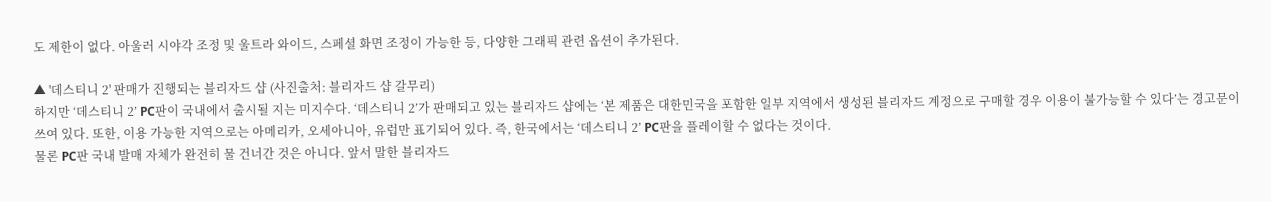도 제한이 없다. 아울러 시야각 조정 및 울트라 와이드, 스페셜 화면 조정이 가능한 등, 다양한 그래픽 관련 옵션이 추가된다.

▲ '데스티니 2' 판매가 진행되는 블리자드 샵 (사진출처: 블리자드 샵 갈무리)
하지만 ‘데스티니 2’ PC판이 국내에서 출시될 지는 미지수다. ‘데스티니 2’가 판매되고 있는 블리자드 샵에는 ‘본 제품은 대한민국을 포함한 일부 지역에서 생성된 블리자드 계정으로 구매할 경우 이용이 불가능할 수 있다’는 경고문이 쓰여 있다. 또한, 이용 가능한 지역으로는 아메리카, 오세아니아, 유럽만 표기되어 있다. 즉, 한국에서는 ‘데스티니 2’ PC판을 플레이할 수 없다는 것이다.
물론 PC판 국내 발매 자체가 완전히 물 건너간 것은 아니다. 앞서 말한 블리자드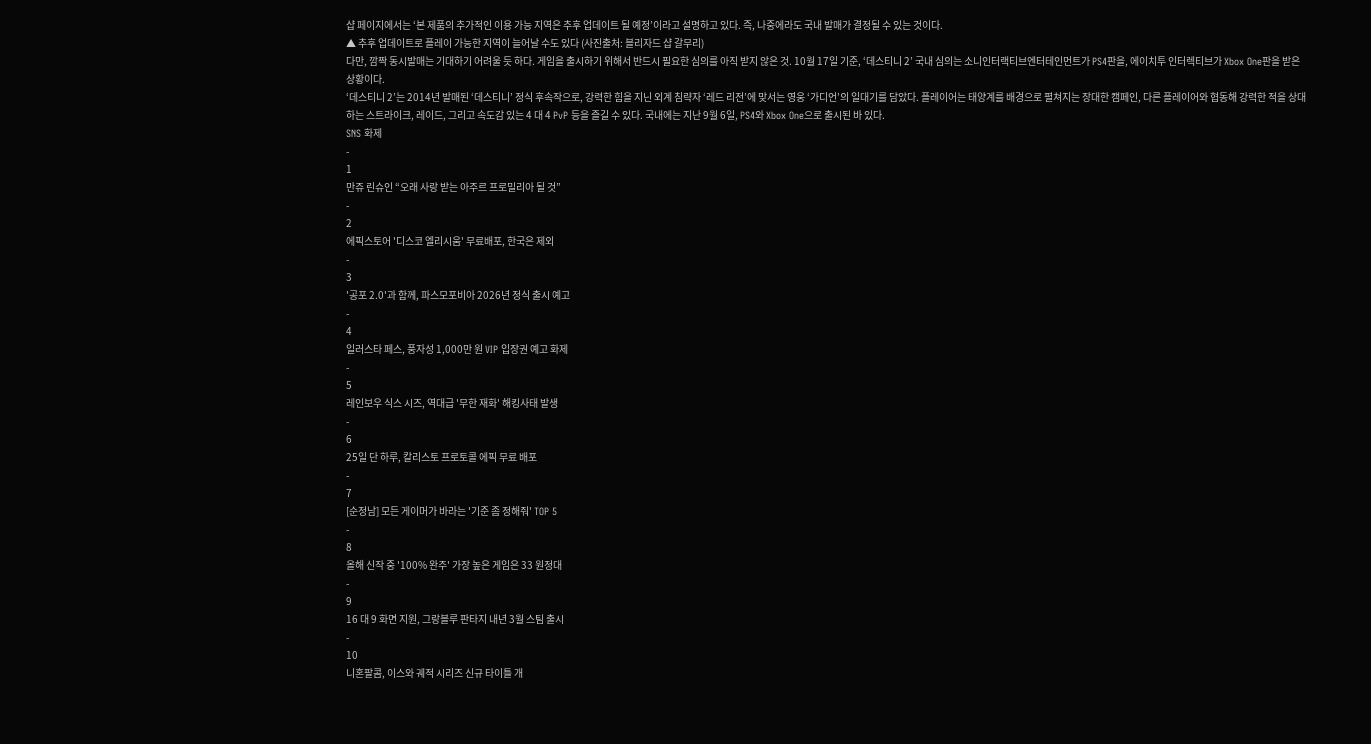샵 페이지에서는 ‘본 제품의 추가적인 이용 가능 지역은 추후 업데이트 될 예정’이라고 설명하고 있다. 즉, 나중에라도 국내 발매가 결정될 수 있는 것이다.
▲ 추후 업데이트로 플레이 가능한 지역이 늘어날 수도 있다 (사진출처: 블리자드 샵 갈무리)
다만, 깜짝 동시발매는 기대하기 어려울 듯 하다. 게임을 출시하기 위해서 반드시 필요한 심의를 아직 받지 않은 것. 10월 17일 기준, ‘데스티니 2’ 국내 심의는 소니인터랙티브엔터테인먼트가 PS4판을, 에이치투 인터렉티브가 Xbox One판을 받은 상황이다.
‘데스티니 2’는 2014년 발매된 ‘데스티니’ 정식 후속작으로, 강력한 힘을 지닌 외계 침략자 ‘레드 리전’에 맞서는 영웅 ‘가디언’의 일대기를 담았다. 플레이어는 태양계를 배경으로 펼쳐지는 장대한 캠페인, 다른 플레이어와 협동해 강력한 적을 상대하는 스트라이크, 레이드, 그리고 속도감 있는 4 대 4 PvP 등을 즐길 수 있다. 국내에는 지난 9월 6일, PS4와 Xbox One으로 출시된 바 있다.
SNS 화제
-
1
만쥬 린슈인 “오래 사랑 받는 아주르 프로밀리아 될 것”
-
2
에픽스토어 '디스코 엘리시움' 무료배포, 한국은 제외
-
3
'공포 2.0'과 함께, 파스모포비아 2026년 정식 출시 예고
-
4
일러스타 페스, 풍자성 1,000만 원 VIP 입장권 예고 화제
-
5
레인보우 식스 시즈, 역대급 '무한 재화' 해킹사태 발생
-
6
25일 단 하루, 칼리스토 프로토콜 에픽 무료 배포
-
7
[순정남] 모든 게이머가 바라는 '기준 좀 정해줘' TOP 5
-
8
올해 신작 중 '100% 완주' 가장 높은 게임은 33 원정대
-
9
16 대 9 화면 지원, 그랑블루 판타지 내년 3월 스팀 출시
-
10
니혼팔콤, 이스와 궤적 시리즈 신규 타이틀 개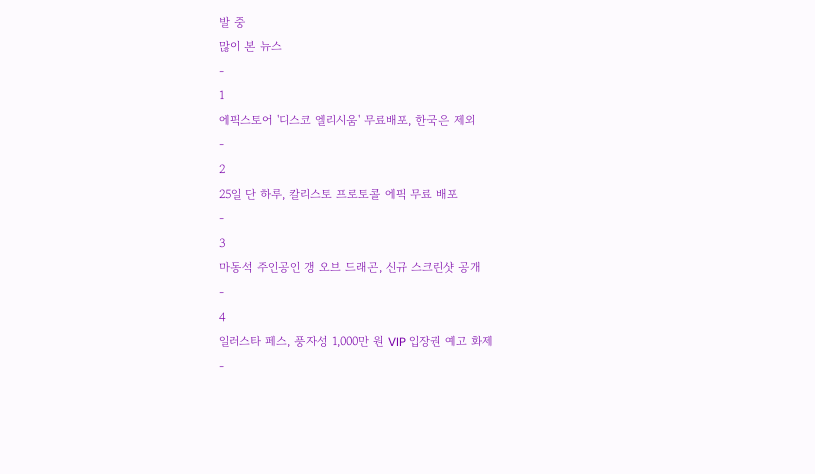발 중
많이 본 뉴스
-
1
에픽스토어 '디스코 엘리시움' 무료배포, 한국은 제외
-
2
25일 단 하루, 칼리스토 프로토콜 에픽 무료 배포
-
3
마동석 주인공인 갱 오브 드래곤, 신규 스크린샷 공개
-
4
일러스타 페스, 풍자성 1,000만 원 VIP 입장권 예고 화제
-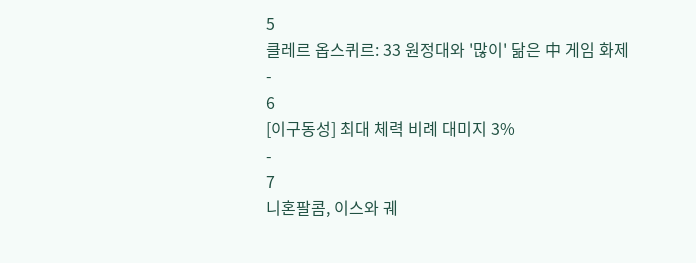5
클레르 옵스퀴르: 33 원정대와 '많이' 닮은 中 게임 화제
-
6
[이구동성] 최대 체력 비례 대미지 3%
-
7
니혼팔콤, 이스와 궤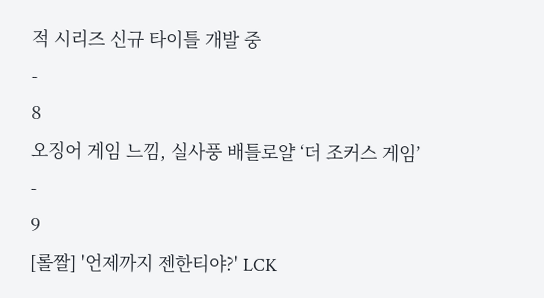적 시리즈 신규 타이틀 개발 중
-
8
오징어 게임 느낌, 실사풍 배틀로얄 ‘더 조커스 게임’
-
9
[롤짤] '언제까지 젠한티야?' LCK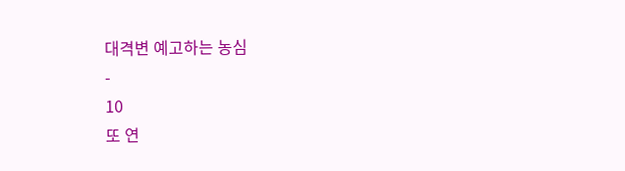대격변 예고하는 농심
-
10
또 연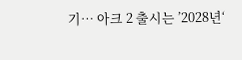기… 아크 2 출시는 ’2028년‘